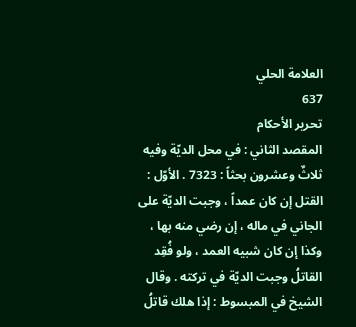العلامة الحلي
637
تحرير الأحكام
المقصد الثاني : في محل الديّة وفيه ثلاثٌ وعشرون بحثاً : 7323 . الأوّل : القتل إن كان عمداً ، وجبت الديّة على الجاني في ماله ، إن رضي منه بها ، وكذا إن كان شبيه العمد ، ولو فُقِد القاتلُ وجبت الديّة في تركته . وقال الشيخ في المبسوط : إذا هلك قاتلُ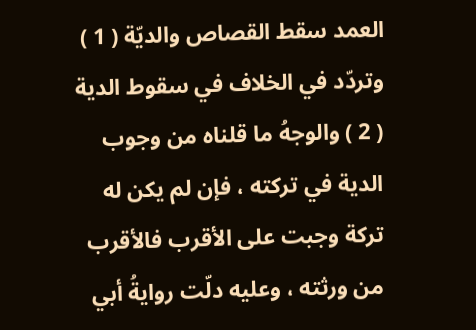العمد سقط القصاص والديّة ( 1 ) وتردّد في الخلاف في سقوط الدية ( 2 ) والوجهُ ما قلناه من وجوب الدية في تركته ، فإن لم يكن له تركة وجبت على الأقرب فالأقرب من ورثته ، وعليه دلّت روايةُ أبي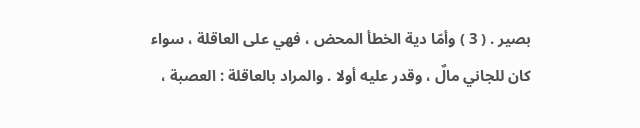بصير . ( 3 ) وأمّا دية الخطأ المحض ، فهي على العاقلة ، سواء كان للجاني مالٌ ، وقدر عليه أولا . والمراد بالعاقلة : العصبة ،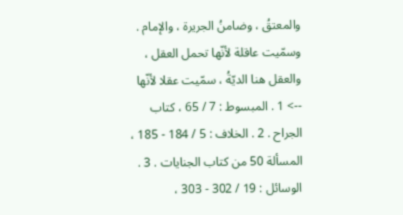والمعتقُ ، وضامنُ الجريرة ، والإمام . وسمّيت عاقلة لأنّها تحمل العقل ، والعقل هنا الديّةُ ، سمّيت عقلا لأنّها
--> 1 . المبسوط : 7 / 65 ، كتاب الجراح . 2 . الخلاف : 5 / 184 - 185 ، المسألة 50 من كتاب الجنايات . 3 . الوسائل : 19 / 302 - 303 ،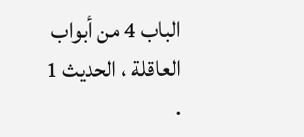الباب 4 من أبواب العاقلة ، الحديث 1 .